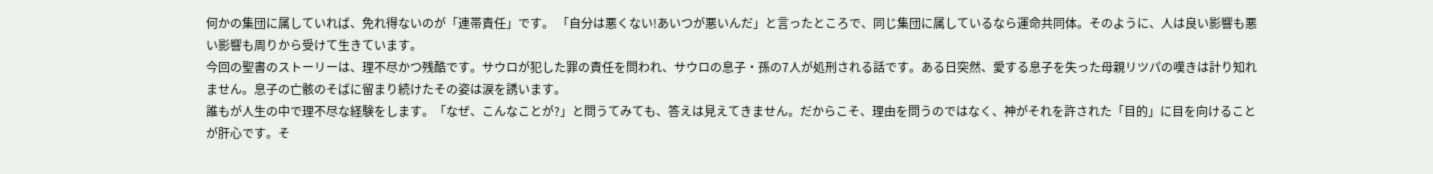何かの集団に属していれば、免れ得ないのが「連帯責任」です。 「自分は悪くない!あいつが悪いんだ」と言ったところで、同じ集団に属しているなら運命共同体。そのように、人は良い影響も悪い影響も周りから受けて生きています。
今回の聖書のストーリーは、理不尽かつ残酷です。サウロが犯した罪の責任を問われ、サウロの息子・孫の7人が処刑される話です。ある日突然、愛する息子を失った母親リツパの嘆きは計り知れません。息子の亡骸のそばに留まり続けたその姿は涙を誘います。
誰もが人生の中で理不尽な経験をします。「なぜ、こんなことが?」と問うてみても、答えは見えてきません。だからこそ、理由を問うのではなく、神がそれを許された「目的」に目を向けることが肝心です。そ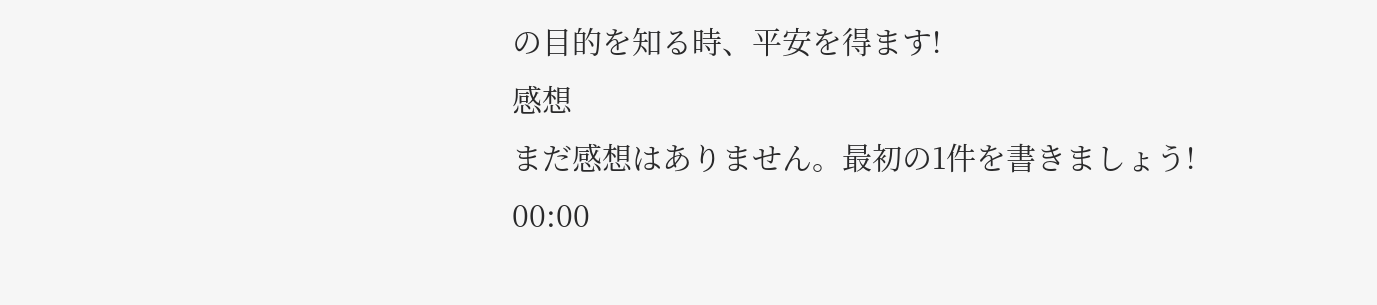の目的を知る時、平安を得ます!
感想
まだ感想はありません。最初の1件を書きましょう!
00:00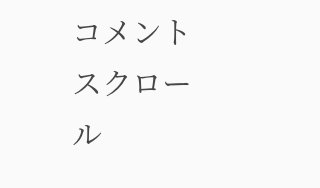コメント
スクロール